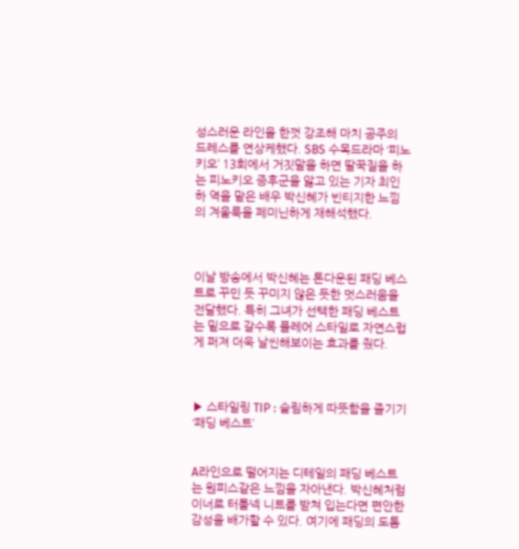성스러운 라인을 한껏 강조해 마치 공주의 드레스를 연상케했다. SBS 수목드라마 ‘피노키오’ 13회에서 거짓말을 하면 딸꾹질을 하는 피노키오 증후군을 앓고 있는 기자 최인하 역을 맡은 배우 박신혜가 빈티지한 느낌의 겨울룩을 페미닌하게 재해석했다.



이날 방송에서 박신혜는 톤다운된 패딩 베스트로 꾸민 듯 꾸미지 않은 듯한 멋스러움을 전달했다. 특히 그녀가 선택한 패딩 베스트는 밑으로 갈수록 플레어 스타일로 자연스럽게 퍼져 더욱 날씬해보이는 효과를 줬다.



▶ 스타일링 TIP : 슬림하게 따뜻함을 즐기기 ‘패딩 베스트’


A라인으로 떨어지는 디테일의 패딩 베스트는 원피스같은 느낌을 자아낸다. 박신혜처럼 이너로 터틀넥 니트를 받쳐 입는다면 편안한 감성을 배가할 수 있다. 여기에 패딩의 도톰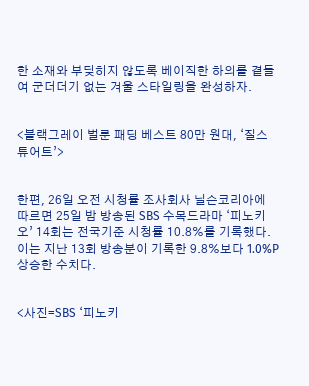한 소재와 부딪히지 않도록 베이직한 하의를 곁들여 군더더기 없는 겨울 스타일링을 완성하자.


<블랙그레이 벌룬 패딩 베스트 80만 원대, ‘질스튜어트’>


한편, 26일 오전 시청률 조사회사 닐슨코리아에 따르면 25일 밤 방송된 SBS 수목드라마 ‘피노키오’ 14회는 전국기준 시청률 10.8%를 기록했다. 이는 지난 13회 방송분이 기록한 9.8%보다 1.0%P 상승한 수치다.


<사진=SBS ‘피노키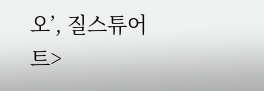오’, 질스튜어트>